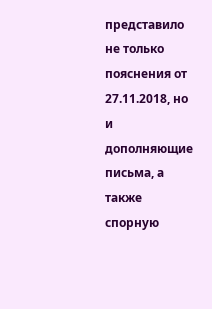представило не только пояснения от 27.11.2018, но и дополняющие письма, а также спорную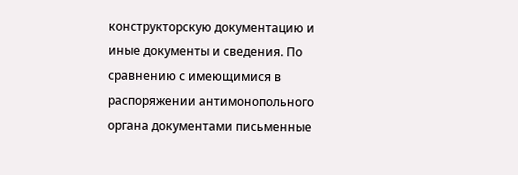конструкторскую документацию и иные документы и сведения. По сравнению с имеющимися в распоряжении антимонопольного органа документами письменные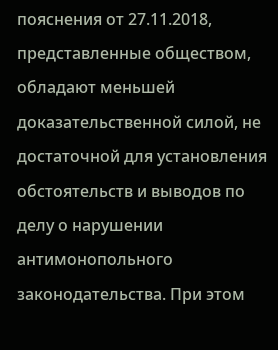пояснения от 27.11.2018, представленные обществом, обладают меньшей доказательственной силой, не достаточной для установления обстоятельств и выводов по делу о нарушении антимонопольного законодательства. При этом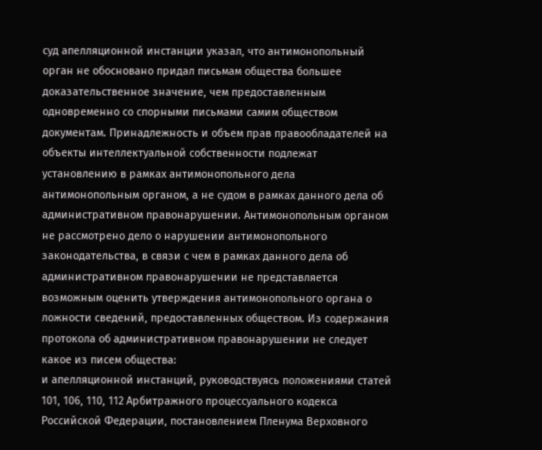суд апелляционной инстанции указал, что антимонопольный орган не обосновано придал письмам общества большее доказательственное значение, чем предоставленным одновременно со спорными письмами самим обществом документам. Принадлежность и объем прав правообладателей на объекты интеллектуальной собственности подлежат установлению в рамках антимонопольного дела антимонопольным органом, а не судом в рамках данного дела об административном правонарушении. Антимонопольным органом не рассмотрено дело о нарушении антимонопольного законодательства, в связи с чем в рамках данного дела об административном правонарушении не представляется возможным оценить утверждения антимонопольного органа о ложности сведений, предоставленных обществом. Из содержания протокола об административном правонарушении не следует какое из писем общества:
и апелляционной инстанций, руководствуясь положениями статей 101, 106, 110, 112 Арбитражного процессуального кодекса Российской Федерации, постановлением Пленума Верховного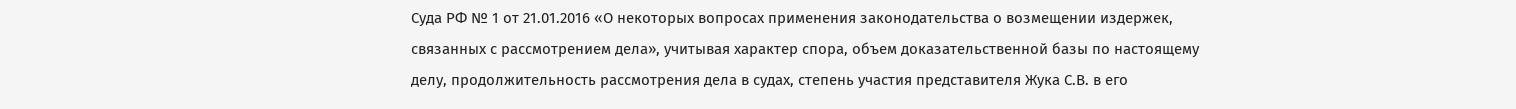Суда РФ № 1 от 21.01.2016 «О некоторых вопросах применения законодательства о возмещении издержек, связанных с рассмотрением дела», учитывая характер спора, объем доказательственной базы по настоящему делу, продолжительность рассмотрения дела в судах, степень участия представителя Жука С.В. в его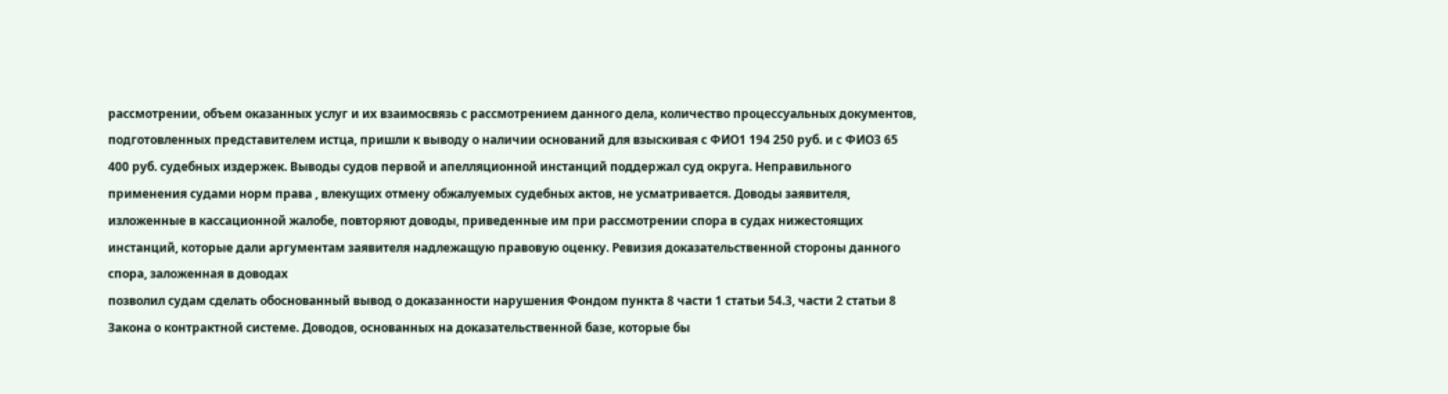рассмотрении, объем оказанных услуг и их взаимосвязь с рассмотрением данного дела, количество процессуальных документов, подготовленных представителем истца, пришли к выводу о наличии оснований для взыскивая с ФИО1 194 250 руб. и с ФИО3 65 400 руб. судебных издержек. Выводы судов первой и апелляционной инстанций поддержал суд округа. Неправильного применения судами норм права , влекущих отмену обжалуемых судебных актов, не усматривается. Доводы заявителя, изложенные в кассационной жалобе, повторяют доводы, приведенные им при рассмотрении спора в судах нижестоящих инстанций, которые дали аргументам заявителя надлежащую правовую оценку. Ревизия доказательственной стороны данного спора, заложенная в доводах
позволил судам сделать обоснованный вывод о доказанности нарушения Фондом пункта 8 части 1 статьи 54.3, части 2 статьи 8 Закона о контрактной системе. Доводов, основанных на доказательственной базе, которые бы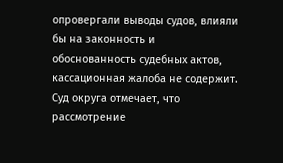опровергали выводы судов, влияли бы на законность и обоснованность судебных актов, кассационная жалоба не содержит. Суд округа отмечает, что рассмотрение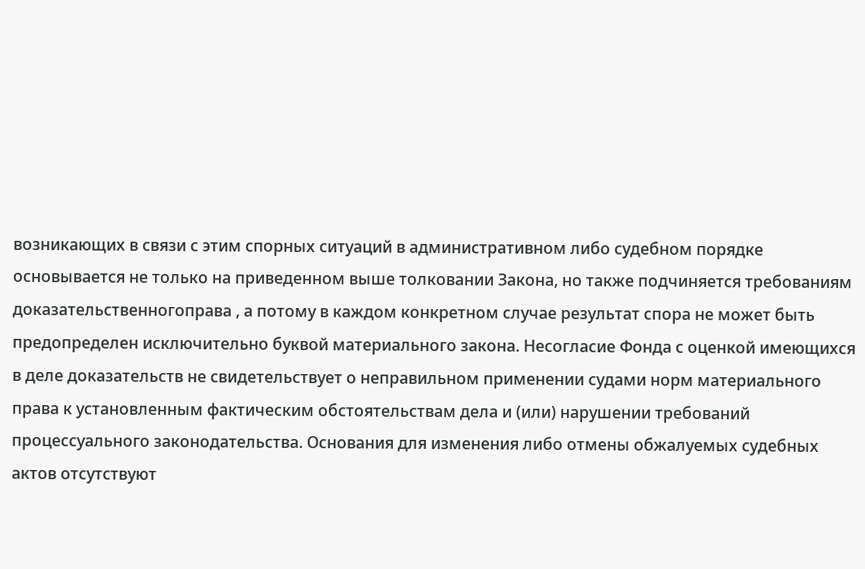возникающих в связи с этим спорных ситуаций в административном либо судебном порядке основывается не только на приведенном выше толковании Закона, но также подчиняется требованиям доказательственногоправа , а потому в каждом конкретном случае результат спора не может быть предопределен исключительно буквой материального закона. Несогласие Фонда с оценкой имеющихся в деле доказательств не свидетельствует о неправильном применении судами норм материального права к установленным фактическим обстоятельствам дела и (или) нарушении требований процессуального законодательства. Основания для изменения либо отмены обжалуемых судебных актов отсутствуют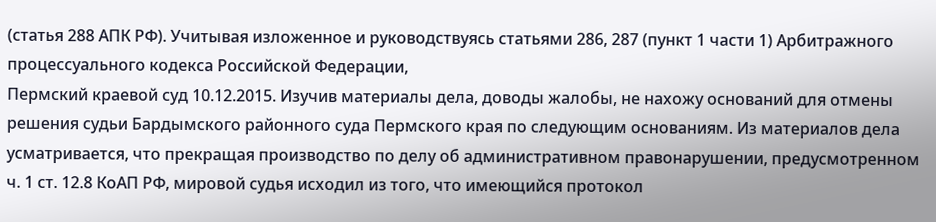(статья 288 АПК РФ). Учитывая изложенное и руководствуясь статьями 286, 287 (пункт 1 части 1) Арбитражного процессуального кодекса Российской Федерации,
Пермский краевой суд 10.12.2015. Изучив материалы дела, доводы жалобы, не нахожу оснований для отмены решения судьи Бардымского районного суда Пермского края по следующим основаниям. Из материалов дела усматривается, что прекращая производство по делу об административном правонарушении, предусмотренном ч. 1 ст. 12.8 КоАП РФ, мировой судья исходил из того, что имеющийся протокол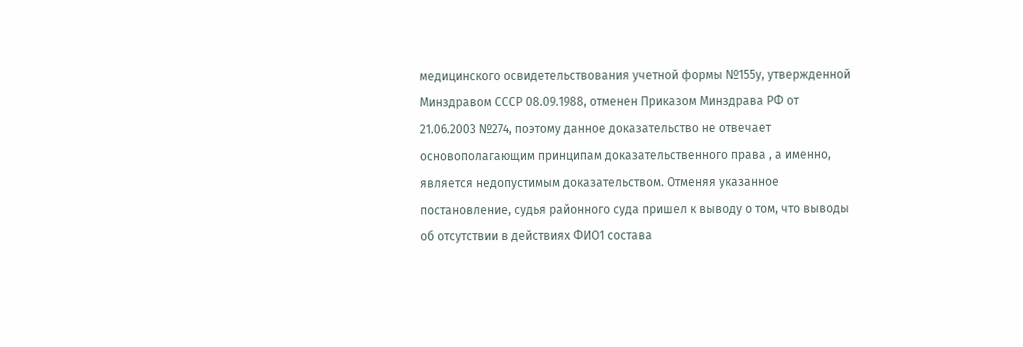медицинского освидетельствования учетной формы №155у, утвержденной Минздравом СССР 08.09.1988, отменен Приказом Минздрава РФ от 21.06.2003 №274, поэтому данное доказательство не отвечает основополагающим принципам доказательственного права , а именно, является недопустимым доказательством. Отменяя указанное постановление, судья районного суда пришел к выводу о том, что выводы об отсутствии в действиях ФИО1 состава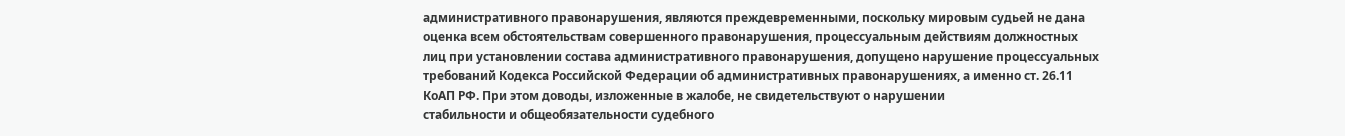административного правонарушения, являются преждевременными, поскольку мировым судьей не дана оценка всем обстоятельствам совершенного правонарушения, процессуальным действиям должностных лиц при установлении состава административного правонарушения, допущено нарушение процессуальных требований Кодекса Российской Федерации об административных правонарушениях, а именно ст. 26.11 КоАП РФ. При этом доводы, изложенные в жалобе, не свидетельствуют о нарушении
стабильности и общеобязательности судебного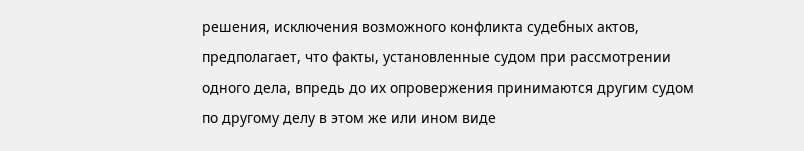решения, исключения возможного конфликта судебных актов, предполагает, что факты, установленные судом при рассмотрении одного дела, впредь до их опровержения принимаются другим судом по другому делу в этом же или ином виде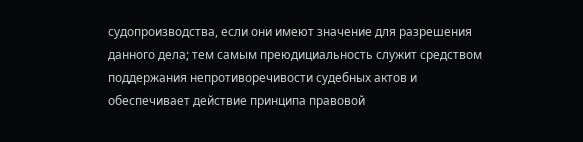судопроизводства, если они имеют значение для разрешения данного дела; тем самым преюдициальность служит средством поддержания непротиворечивости судебных актов и обеспечивает действие принципа правовой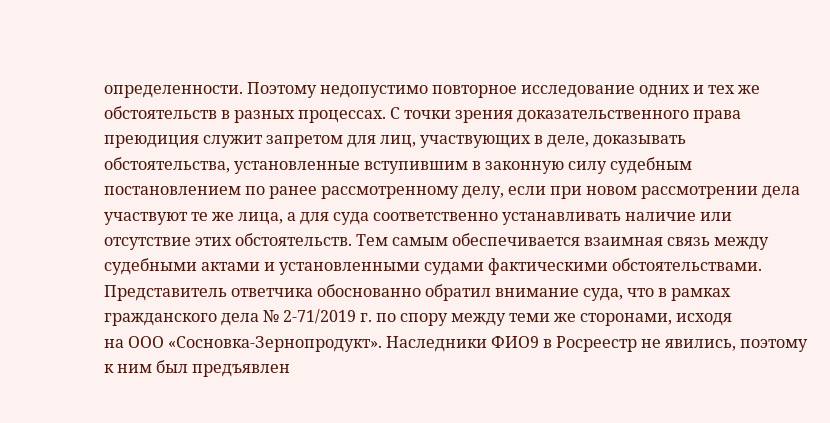определенности. Поэтому недопустимо повторное исследование одних и тех же обстоятельств в разных процессах. С точки зрения доказательственного права преюдиция служит запретом для лиц, участвующих в деле, доказывать обстоятельства, установленные вступившим в законную силу судебным постановлением по ранее рассмотренному делу, если при новом рассмотрении дела участвуют те же лица, а для суда соответственно устанавливать наличие или отсутствие этих обстоятельств. Тем самым обеспечивается взаимная связь между судебными актами и установленными судами фактическими обстоятельствами. Представитель ответчика обоснованно обратил внимание суда, что в рамках гражданского дела № 2-71/2019 г. по спору между теми же сторонами, исходя
на ООО «Сосновка-Зернопродукт». Наследники ФИО9 в Росреестр не явились, поэтому к ним был предъявлен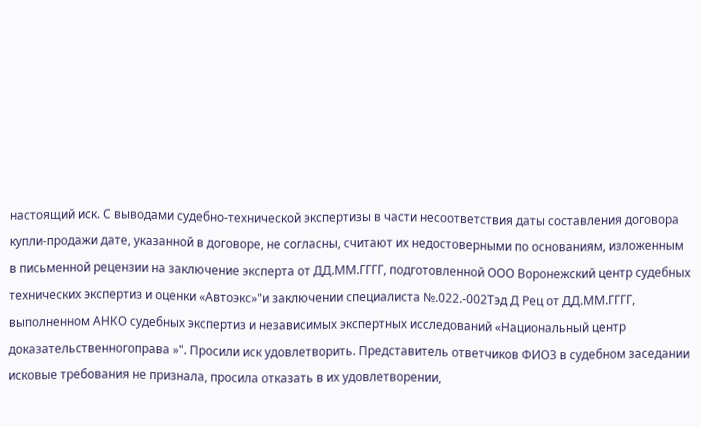настоящий иск. С выводами судебно-технической экспертизы в части несоответствия даты составления договора купли-продажи дате, указанной в договоре, не согласны, считают их недостоверными по основаниям, изложенным в письменной рецензии на заключение эксперта от ДД.ММ.ГГГГ, подготовленной ООО Воронежский центр судебных технических экспертиз и оценки «Автоэкс»"и заключении специалиста №.022.-002Тэд Д Рец от ДД.ММ.ГГГГ, выполненном АНКО судебных экспертиз и независимых экспертных исследований «Национальный центр доказательственногоправа »". Просили иск удовлетворить. Представитель ответчиков ФИО3 в судебном заседании исковые требования не признала, просила отказать в их удовлетворении,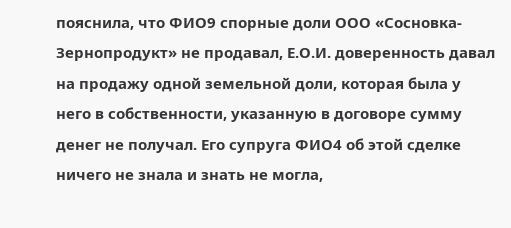пояснила, что ФИО9 спорные доли ООО «Сосновка- Зернопродукт» не продавал, Е.О.И. доверенность давал на продажу одной земельной доли, которая была у него в собственности, указанную в договоре сумму денег не получал. Его супруга ФИО4 об этой сделке ничего не знала и знать не могла,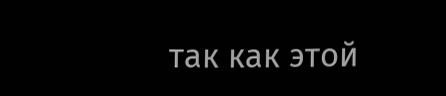так как этой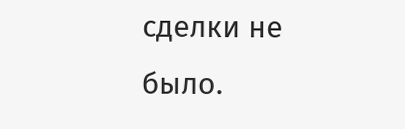сделки не было.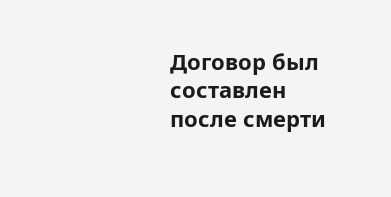Договор был составлен после смерти